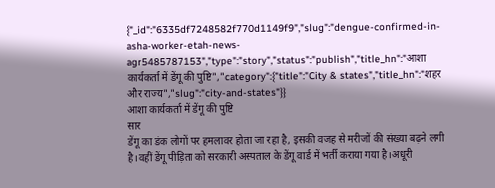{"_id":"6335df7248582f770d1149f9","slug":"dengue-confirmed-in-asha-worker-etah-news-agr5485787153","type":"story","status":"publish","title_hn":"आशा कार्यकर्ता में डेंगू की पुष्टि","category":{"title":"City & states","title_hn":"शहर और राज्य","slug":"city-and-states"}}
आशा कार्यकर्ता में डेंगू की पुष्टि
सार
डेंगू का डंक लोगों पर हमलावर होता जा रहा है, इसकी वजह से मरीजों की संख्या बढ़ने लगी है।वहीं डेंगू पीड़िता को सरकारी अस्पताल के डेंगू वार्ड में भर्ती कराया गया है।अधूरी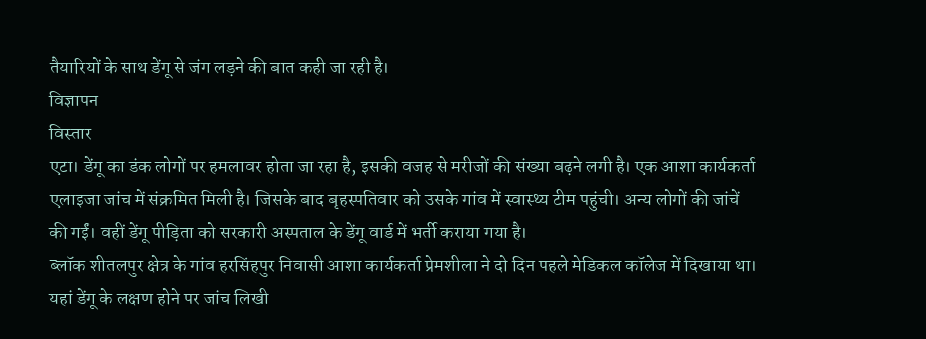तैयारियों के साथ डेंगू से जंग लड़ने की बात कही जा रही है।
विज्ञापन
विस्तार
एटा। डेंगू का डंक लोगों पर हमलावर होता जा रहा है, इसकी वजह से मरीजों की संख्या बढ़ने लगी है। एक आशा कार्यकर्ता एलाइजा जांच में संक्रमित मिली है। जिसके बाद बृहस्पतिवार को उसके गांव में स्वास्थ्य टीम पहुंची। अन्य लोगों की जांचें की गईं। वहीं डेंगू पीड़िता को सरकारी अस्पताल के डेंगू वार्ड में भर्ती कराया गया है।
ब्लॉक शीतलपुर क्षेत्र के गांव हरसिंहपुर निवासी आशा कार्यकर्ता प्रेमशीला ने दो दिन पहले मेडिकल कॉलेज में दिखाया था। यहां डेंगू के लक्षण होने पर जांच लिखी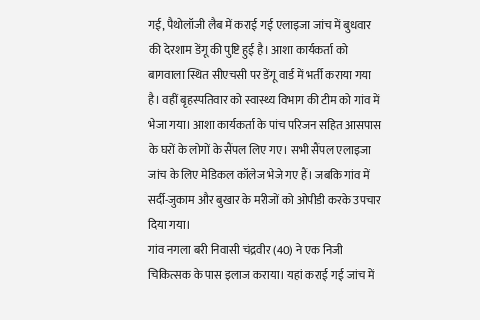गई, पैथोलॉजी लैब में कराई गई एलाइजा जांच में बुधवार की देरशाम डेंगू की पुष्टि हुई है। आशा कार्यकर्ता को बागवाला स्थित सीएचसी पर डेंगू वार्ड में भर्ती कराया गया है। वहीं बृहस्पतिवार को स्वास्थ्य विभाग की टीम को गांव में भेजा गया। आशा कार्यकर्ता के पांच परिजन सहित आसपास के घरों के लोगों के सैंपल लिए गए। सभी सैंपल एलाइजा जांच के लिए मेडिकल कॉलेज भेजे गए हैं। जबकि गांव में सर्दी-जुकाम और बुखार के मरीजों को ओपीडी करके उपचार दिया गया।
गांव नगला बरी निवासी चंद्रवीर (40) ने एक निजी चिकित्सक के पास इलाज कराया। यहां कराई गई जांच में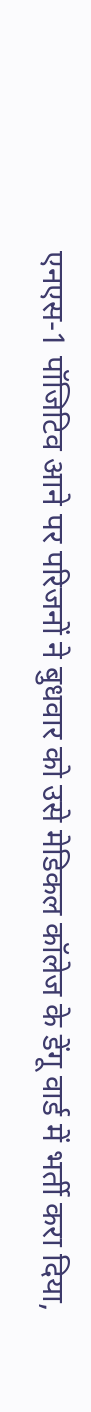एनएस-1 पॉजिटिव आने पर परिजनों ने बुधवार को उसे मेडिकल कॉलेज के डेंगू वार्ड में भर्ती करा दिया,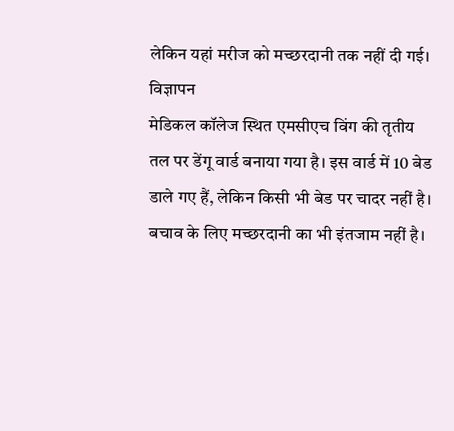लेकिन यहां मरीज को मच्छरदानी तक नहीं दी गई।
विज्ञापन
मेडिकल कॉलेज स्थित एमसीएच विंग की तृतीय तल पर डेंगू वार्ड बनाया गया है। इस वार्ड में 10 बेड डाले गए हैं, लेकिन किसी भी बेड पर चादर नहीं है। बचाव के लिए मच्छरदानी का भी इंतजाम नहीं है।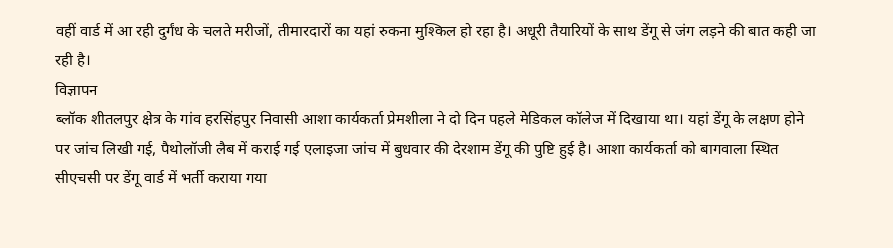वहीं वार्ड में आ रही दुर्गंध के चलते मरीजों, तीमारदारों का यहां रुकना मुश्किल हो रहा है। अधूरी तैयारियों के साथ डेंगू से जंग लड़ने की बात कही जा रही है।
विज्ञापन
ब्लॉक शीतलपुर क्षेत्र के गांव हरसिंहपुर निवासी आशा कार्यकर्ता प्रेमशीला ने दो दिन पहले मेडिकल कॉलेज में दिखाया था। यहां डेंगू के लक्षण होने पर जांच लिखी गई, पैथोलॉजी लैब में कराई गई एलाइजा जांच में बुधवार की देरशाम डेंगू की पुष्टि हुई है। आशा कार्यकर्ता को बागवाला स्थित सीएचसी पर डेंगू वार्ड में भर्ती कराया गया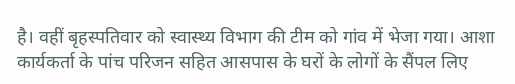है। वहीं बृहस्पतिवार को स्वास्थ्य विभाग की टीम को गांव में भेजा गया। आशा कार्यकर्ता के पांच परिजन सहित आसपास के घरों के लोगों के सैंपल लिए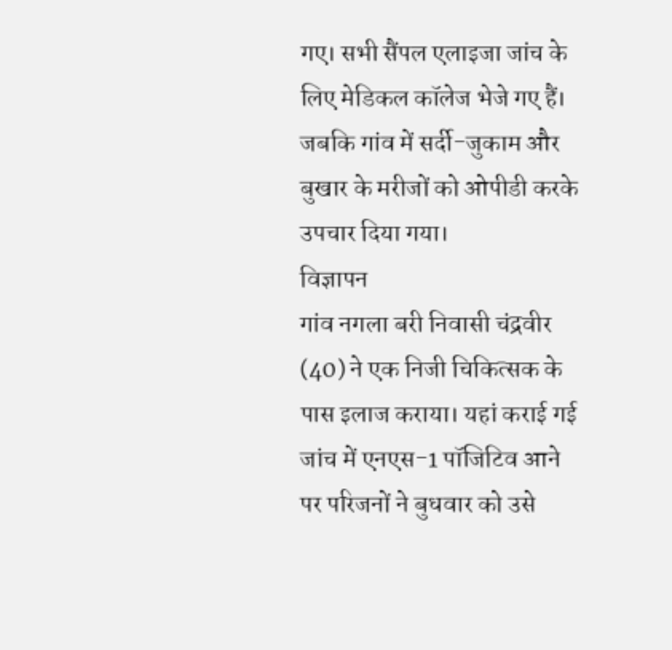गए। सभी सैंपल एलाइजा जांच के लिए मेडिकल कॉलेज भेजे गए हैं। जबकि गांव में सर्दी-जुकाम और बुखार के मरीजों को ओपीडी करके उपचार दिया गया।
विज्ञापन
गांव नगला बरी निवासी चंद्रवीर (40) ने एक निजी चिकित्सक के पास इलाज कराया। यहां कराई गई जांच में एनएस-1 पॉजिटिव आने पर परिजनों ने बुधवार को उसे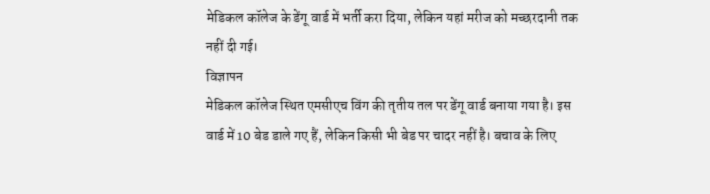मेडिकल कॉलेज के डेंगू वार्ड में भर्ती करा दिया, लेकिन यहां मरीज को मच्छरदानी तक नहीं दी गई।
विज्ञापन
मेडिकल कॉलेज स्थित एमसीएच विंग की तृतीय तल पर डेंगू वार्ड बनाया गया है। इस वार्ड में 10 बेड डाले गए हैं, लेकिन किसी भी बेड पर चादर नहीं है। बचाव के लिए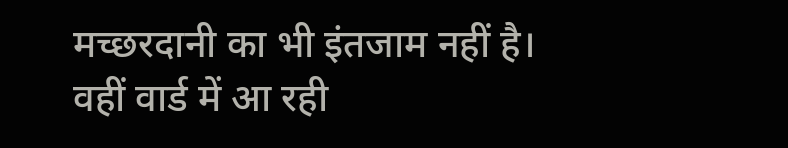मच्छरदानी का भी इंतजाम नहीं है। वहीं वार्ड में आ रही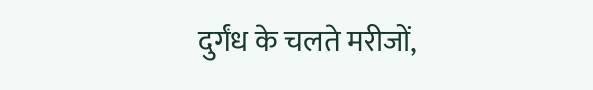दुर्गंध के चलते मरीजों,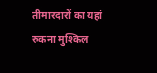तीमारदारों का यहां रुकना मुश्किल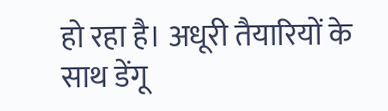हो रहा है। अधूरी तैयारियों के साथ डेंगू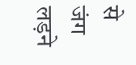से जंग लड़ने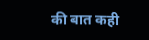की बात कही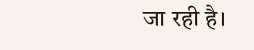जा रही है।